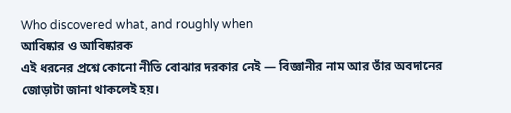Who discovered what, and roughly when
আবিষ্কার ও আবিষ্কারক
এই ধরনের প্রশ্নে কোনো নীতি বোঝার দরকার নেই — বিজ্ঞানীর নাম আর তাঁর অবদানের জোড়াটা জানা থাকলেই হয়।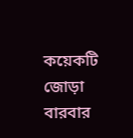কয়েকটি জোড়া বারবার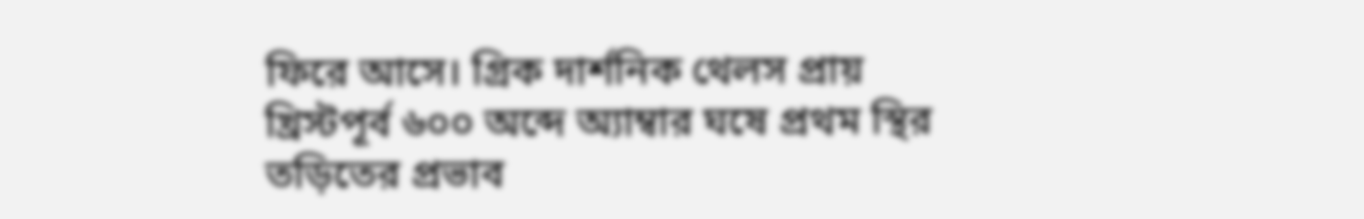ফিরে আসে। গ্রিক দার্শনিক থেলস প্রায় খ্রিস্টপূর্ব ৬০০ অব্দে অ্যাম্বার ঘষে প্রথম স্থির তড়িতের প্রভাব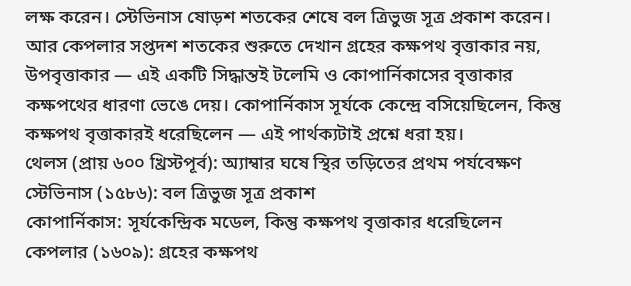লক্ষ করেন। স্টেভিনাস ষোড়শ শতকের শেষে বল ত্রিভুজ সূত্র প্রকাশ করেন। আর কেপলার সপ্তদশ শতকের শুরুতে দেখান গ্রহের কক্ষপথ বৃত্তাকার নয়, উপবৃত্তাকার — এই একটি সিদ্ধান্তই টলেমি ও কোপার্নিকাসের বৃত্তাকার কক্ষপথের ধারণা ভেঙে দেয়। কোপার্নিকাস সূর্যকে কেন্দ্রে বসিয়েছিলেন, কিন্তু কক্ষপথ বৃত্তাকারই ধরেছিলেন — এই পার্থক্যটাই প্রশ্নে ধরা হয়।
থেলস (প্রায় ৬০০ খ্রিস্টপূর্ব): অ্যাম্বার ঘষে স্থির তড়িতের প্রথম পর্যবেক্ষণ
স্টেভিনাস (১৫৮৬): বল ত্রিভুজ সূত্র প্রকাশ
কোপার্নিকাস: সূর্যকেন্দ্রিক মডেল, কিন্তু কক্ষপথ বৃত্তাকার ধরেছিলেন
কেপলার (১৬০৯): গ্রহের কক্ষপথ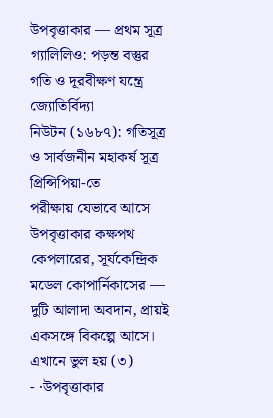উপবৃত্তাকার — প্রথম সূত্র
গ্যালিলিও: পড়ন্ত বস্তুর গতি ও দূরবীক্ষণ যন্ত্রে জ্যোতির্বিদ্যা
নিউটন (১৬৮৭): গতিসূত্র ও সার্বজনীন মহাকর্ষ সূত্র প্রিন্সিপিয়া-তে
পরীক্ষায় যেভাবে আসে
উপবৃত্তাকার কক্ষপথ কেপলারের, সূর্যকেন্দ্রিক মডেল কোপার্নিকাসের — দুটি আলাদা অবদান, প্রায়ই একসঙ্গে বিকল্পে আসে।
এখানে ভুল হয় (৩)
- ·উপবৃত্তাকার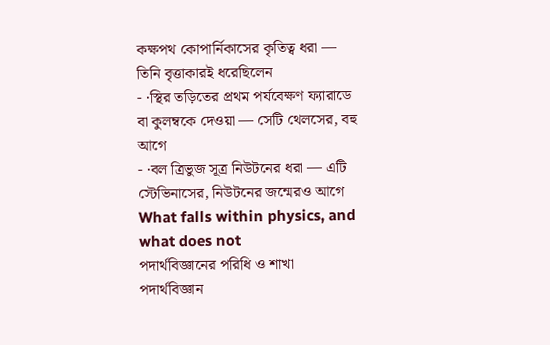কক্ষপথ কোপার্নিকাসের কৃতিত্ব ধরা — তিনি বৃত্তাকারই ধরেছিলেন
- ·স্থির তড়িতের প্রথম পর্যবেক্ষণ ফ্যারাডে বা কুলম্বকে দেওয়া — সেটি থেলসের, বহু আগে
- ·বল ত্রিভুজ সূত্র নিউটনের ধরা — এটি স্টেভিনাসের, নিউটনের জন্মেরও আগে
What falls within physics, and what does not
পদার্থবিজ্ঞানের পরিধি ও শাখা
পদার্থবিজ্ঞান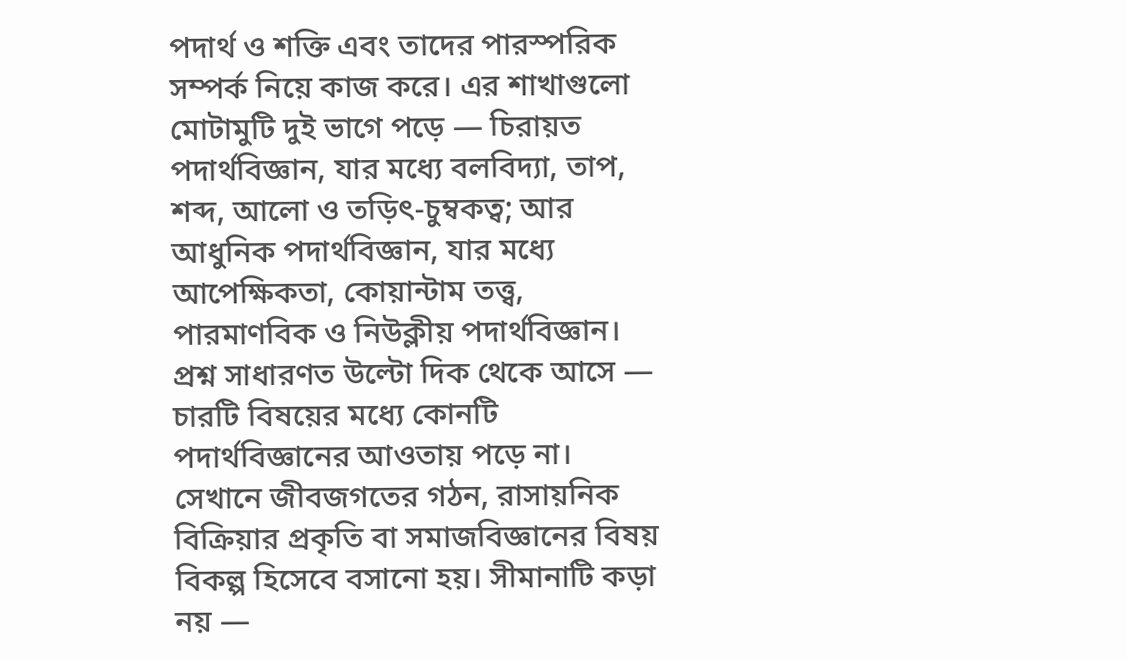পদার্থ ও শক্তি এবং তাদের পারস্পরিক সম্পর্ক নিয়ে কাজ করে। এর শাখাগুলো মোটামুটি দুই ভাগে পড়ে — চিরায়ত পদার্থবিজ্ঞান, যার মধ্যে বলবিদ্যা, তাপ, শব্দ, আলো ও তড়িৎ-চুম্বকত্ব; আর আধুনিক পদার্থবিজ্ঞান, যার মধ্যে আপেক্ষিকতা, কোয়ান্টাম তত্ত্ব, পারমাণবিক ও নিউক্লীয় পদার্থবিজ্ঞান। প্রশ্ন সাধারণত উল্টো দিক থেকে আসে — চারটি বিষয়ের মধ্যে কোনটি পদার্থবিজ্ঞানের আওতায় পড়ে না। সেখানে জীবজগতের গঠন, রাসায়নিক বিক্রিয়ার প্রকৃতি বা সমাজবিজ্ঞানের বিষয় বিকল্প হিসেবে বসানো হয়। সীমানাটি কড়া নয় —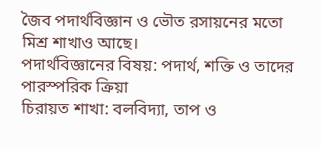জৈব পদার্থবিজ্ঞান ও ভৌত রসায়নের মতো মিশ্র শাখাও আছে।
পদার্থবিজ্ঞানের বিষয়: পদার্থ, শক্তি ও তাদের পারস্পরিক ক্রিয়া
চিরায়ত শাখা: বলবিদ্যা, তাপ ও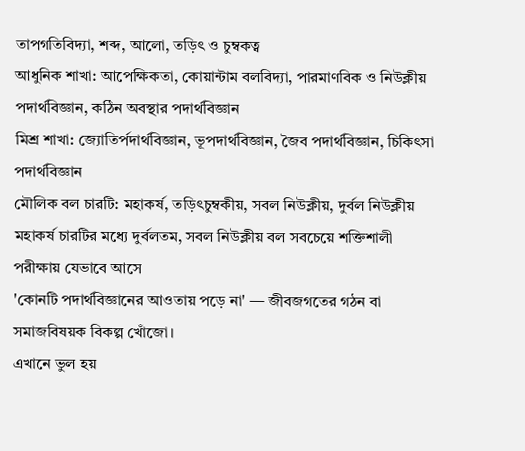তাপগতিবিদ্যা, শব্দ, আলো, তড়িৎ ও চুম্বকত্ব
আধুনিক শাখা: আপেক্ষিকতা, কোয়ান্টাম বলবিদ্যা, পারমাণবিক ও নিউক্লীয় পদার্থবিজ্ঞান, কঠিন অবস্থার পদার্থবিজ্ঞান
মিশ্র শাখা: জ্যোতির্পদার্থবিজ্ঞান, ভূপদার্থবিজ্ঞান, জৈব পদার্থবিজ্ঞান, চিকিৎসা পদার্থবিজ্ঞান
মৌলিক বল চারটি: মহাকর্ষ, তড়িৎচুম্বকীয়, সবল নিউক্লীয়, দুর্বল নিউক্লীয়
মহাকর্ষ চারটির মধ্যে দুর্বলতম, সবল নিউক্লীয় বল সবচেয়ে শক্তিশালী
পরীক্ষায় যেভাবে আসে
'কোনটি পদার্থবিজ্ঞানের আওতায় পড়ে না' — জীবজগতের গঠন বা সমাজবিষয়ক বিকল্প খোঁজো।
এখানে ভুল হয়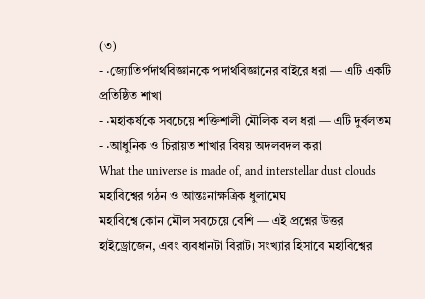(৩)
- ·জ্যোতির্পদার্থবিজ্ঞানকে পদার্থবিজ্ঞানের বাইরে ধরা — এটি একটি প্রতিষ্ঠিত শাখা
- ·মহাকর্ষকে সবচেয়ে শক্তিশালী মৌলিক বল ধরা — এটি দুর্বলতম
- ·আধুনিক ও চিরায়ত শাখার বিষয় অদলবদল করা
What the universe is made of, and interstellar dust clouds
মহাবিশ্বের গঠন ও আন্তঃনাক্ষত্রিক ধুলামেঘ
মহাবিশ্বে কোন মৌল সবচেয়ে বেশি — এই প্রশ্নের উত্তর হাইড্রোজেন, এবং ব্যবধানটা বিরাট। সংখ্যার হিসাবে মহাবিশ্বের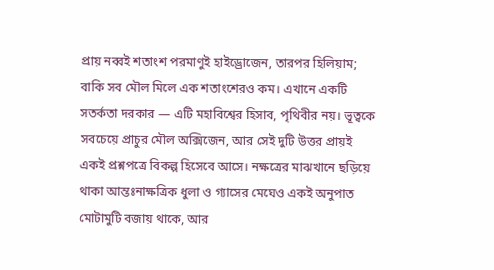প্রায় নব্বই শতাংশ পরমাণুই হাইড্রোজেন, তারপর হিলিয়াম; বাকি সব মৌল মিলে এক শতাংশেরও কম। এখানে একটি সতর্কতা দরকার — এটি মহাবিশ্বের হিসাব, পৃথিবীর নয়। ভূত্বকে সবচেয়ে প্রাচুর মৌল অক্সিজেন, আর সেই দুটি উত্তর প্রায়ই একই প্রশ্নপত্রে বিকল্প হিসেবে আসে। নক্ষত্রের মাঝখানে ছড়িয়ে থাকা আন্তঃনাক্ষত্রিক ধুলা ও গ্যাসের মেঘেও একই অনুপাত মোটামুটি বজায় থাকে, আর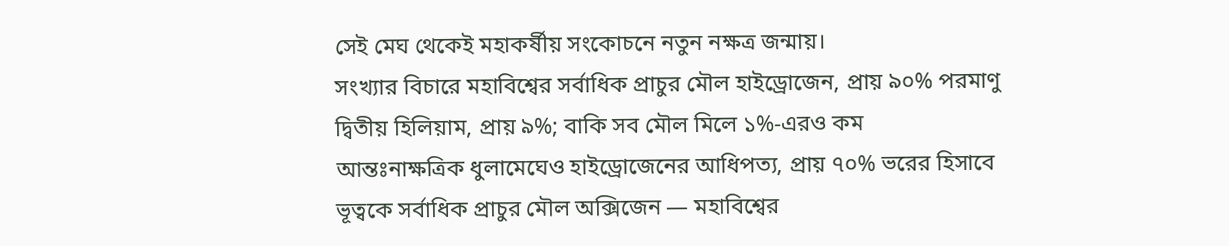সেই মেঘ থেকেই মহাকর্ষীয় সংকোচনে নতুন নক্ষত্র জন্মায়।
সংখ্যার বিচারে মহাবিশ্বের সর্বাধিক প্রাচুর মৌল হাইড্রোজেন, প্রায় ৯০% পরমাণু
দ্বিতীয় হিলিয়াম, প্রায় ৯%; বাকি সব মৌল মিলে ১%-এরও কম
আন্তঃনাক্ষত্রিক ধুলামেঘেও হাইড্রোজেনের আধিপত্য, প্রায় ৭০% ভরের হিসাবে
ভূত্বকে সর্বাধিক প্রাচুর মৌল অক্সিজেন — মহাবিশ্বের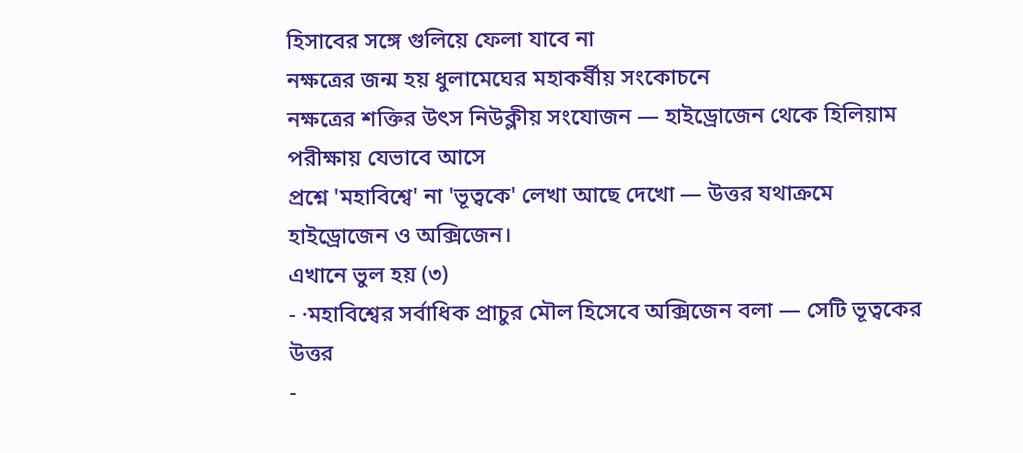হিসাবের সঙ্গে গুলিয়ে ফেলা যাবে না
নক্ষত্রের জন্ম হয় ধুলামেঘের মহাকর্ষীয় সংকোচনে
নক্ষত্রের শক্তির উৎস নিউক্লীয় সংযোজন — হাইড্রোজেন থেকে হিলিয়াম
পরীক্ষায় যেভাবে আসে
প্রশ্নে 'মহাবিশ্বে' না 'ভূত্বকে' লেখা আছে দেখো — উত্তর যথাক্রমে হাইড্রোজেন ও অক্সিজেন।
এখানে ভুল হয় (৩)
- ·মহাবিশ্বের সর্বাধিক প্রাচুর মৌল হিসেবে অক্সিজেন বলা — সেটি ভূত্বকের উত্তর
-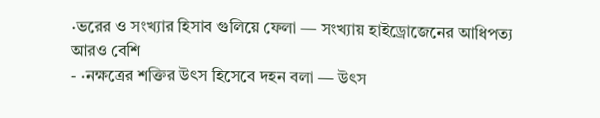·ভরের ও সংখ্যার হিসাব গুলিয়ে ফেলা — সংখ্যায় হাইড্রোজেনের আধিপত্য আরও বেশি
- ·নক্ষত্রের শক্তির উৎস হিসেবে দহন বলা — উৎস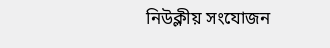নিউক্লীয় সংযোজন